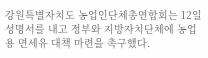강원특별자치도 농업인단체총연합회는 12일 성명서를 내고 정부와 지방자치단체에 농업용 면세유 대책 마련을 촉구했다.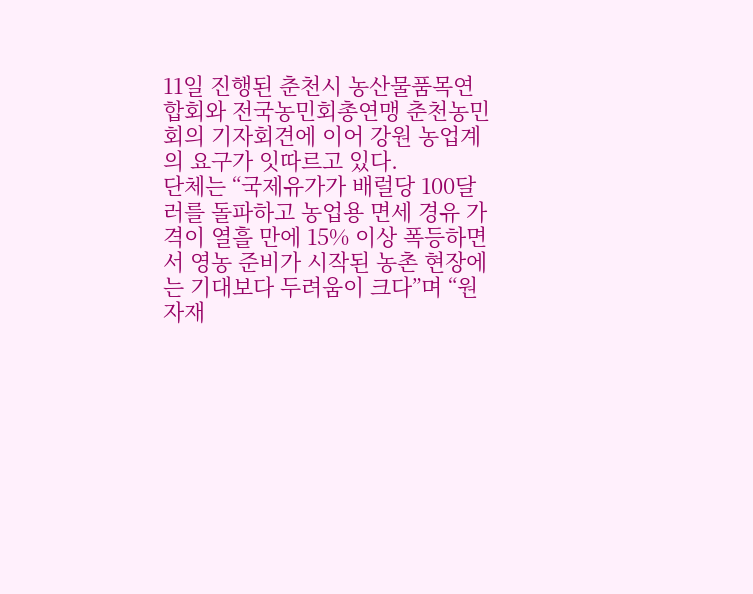11일 진행된 춘천시 농산물품목연합회와 전국농민회총연맹 춘천농민회의 기자회견에 이어 강원 농업계의 요구가 잇따르고 있다.
단체는 “국제유가가 배럴당 100달러를 돌파하고 농업용 면세 경유 가격이 열흘 만에 15% 이상 폭등하면서 영농 준비가 시작된 농촌 현장에는 기대보다 두려움이 크다”며 “원자재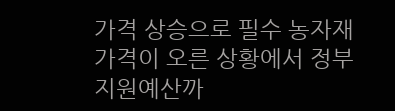가격 상승으로 필수 농자재 가격이 오른 상황에서 정부 지원예산까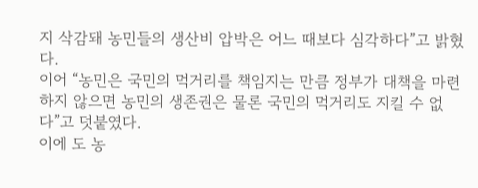지 삭감돼 농민들의 생산비 압박은 어느 때보다 심각하다”고 밝혔다.
이어 “농민은 국민의 먹거리를 책임지는 만큼 정부가 대책을 마련하지 않으면 농민의 생존권은 물론 국민의 먹거리도 지킬 수 없다”고 덧붙였다.
이에 도 농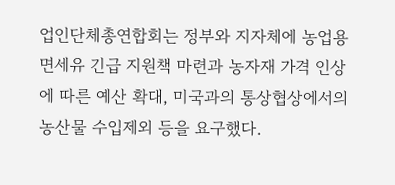업인단체총연합회는 정부와 지자체에 농업용 면세유 긴급 지원책 마련과 농자재 가격 인상에 따른 예산 확대, 미국과의 통상협상에서의 농산물 수입제외 등을 요구했다.